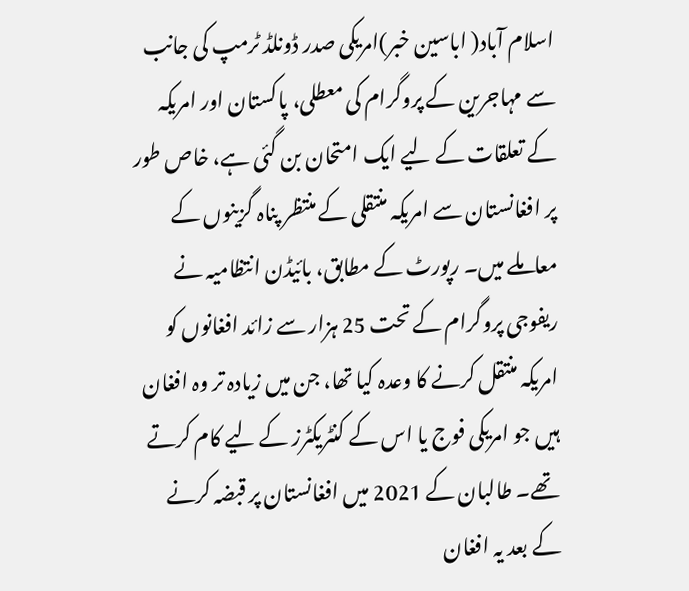اسلام آباد( اباسین خبر)امریکی صدر ڈونلڈ ٹرمپ کی جانب سے مہاجرین کے پروگرام کی معطلی، پاکستان اور امریکہ کے تعلقات کے لیے ایک امتحان بن گئی ہے، خاص طور پر افغانستان سے امریکہ منتقلی کے منتظر پناہ گزینوں کے معاملے میں۔ رپورٹ کے مطابق، بائیڈن انتظامیہ نے ریفوجی پروگرام کے تحت 25 ہزار سے زائد افغانوں کو امریکہ منتقل کرنے کا وعدہ کیا تھا، جن میں زیادہ تر وہ افغان ہیں جو امریکی فوج یا اس کے کنٹریکٹرز کے لیے کام کرتے تھے۔ طالبان کے 2021 میں افغانستان پر قبضہ کرنے کے بعد یہ افغان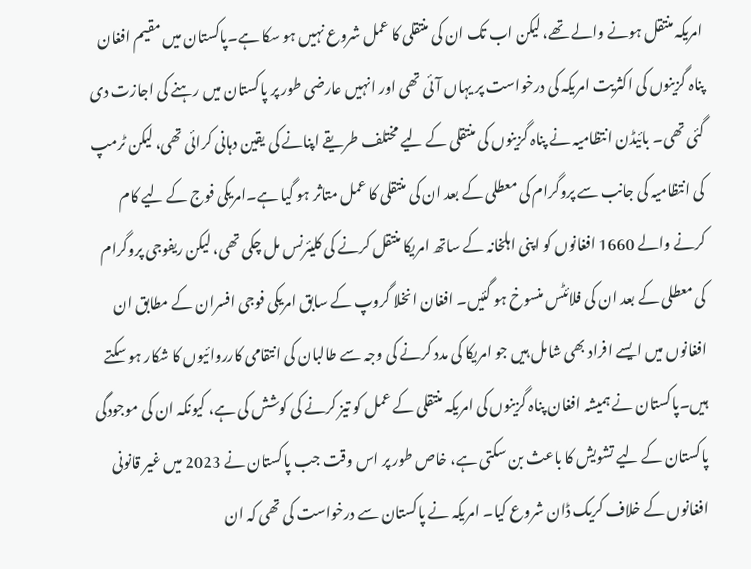امریکہ منتقل ہونے والے تھے، لیکن اب تک ان کی منتقلی کا عمل شروع نہیں ہو سکا ہے۔پاکستان میں مقیم افغان پناہ گزینوں کی اکثریت امریکہ کی درخواست پر یہاں آئی تھی اور انہیں عارضی طور پر پاکستان میں رہنے کی اجازت دی گئی تھی۔ بائیڈن انتظامیہ نے پناہ گزینوں کی منتقلی کے لیے مختلف طریقے اپنانے کی یقین دہانی کرائی تھی، لیکن ٹرمپ کی انتظامیہ کی جانب سے پروگرام کی معطلی کے بعد ان کی منتقلی کا عمل متاثر ہو گیا ہے۔امریکی فوج کے لیے کام کرنے والے 1660 افغانوں کو اپنی اہلخانہ کے ساتھ امریکا منتقل کرنے کی کلیئرنس مل چکی تھی، لیکن ریفوجی پروگرام کی معطلی کے بعد ان کی فلائٹس منسوخ ہو گئیں۔ افغان انخلا گروپ کے سابق امریکی فوجی افسران کے مطابق ان افغانوں میں ایسے افراد بھی شامل ہیں جو امریکا کی مدد کرنے کی وجہ سے طالبان کی انتقامی کارروائیوں کا شکار ہو سکتے ہیں۔پاکستان نے ہمیشہ افغان پناہ گزینوں کی امریکہ منتقلی کے عمل کو تیز کرنے کی کوشش کی ہے، کیونکہ ان کی موجودگی پاکستان کے لیے تشویش کا باعث بن سکتی ہے، خاص طور پر اس وقت جب پاکستان نے 2023 میں غیر قانونی افغانوں کے خلاف کریک ڈان شروع کیا۔ امریکہ نے پاکستان سے درخواست کی تھی کہ ان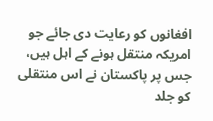افغانوں کو رعایت دی جائے جو امریکہ منتقل ہونے کے اہل ہیں، جس پر پاکستان نے اس منتقلی کو جلد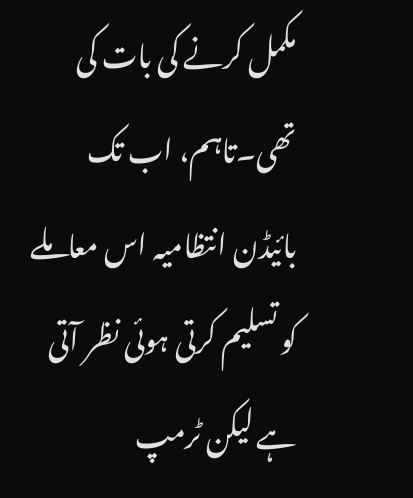مکمل کرنے کی بات کی تھی۔تاہم، اب تک بائیڈن انتظامیہ اس معاملے کو تسلیم کرتی ہوئی نظر آتی ہے لیکن ٹرمپ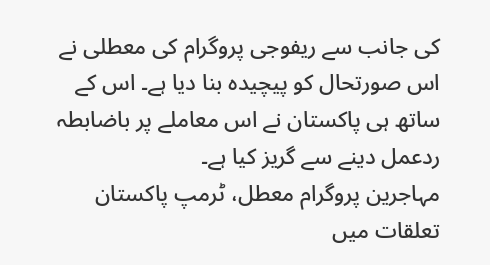کی جانب سے ریفوجی پروگرام کی معطلی نے اس صورتحال کو پیچیدہ بنا دیا ہے۔ اس کے ساتھ ہی پاکستان نے اس معاملے پر باضابطہ ردعمل دینے سے گریز کیا ہے۔
مہاجرین پروگرام معطل، ٹرمپ پاکستان تعلقات میں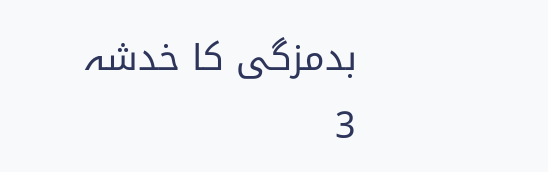بدمزگی کا خدشہ
3